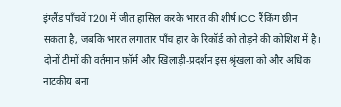इंग्लैंड पाँचवें T20I में जीत हासिल करके भारत की शीर्ष ICC रैंकिंग छीन सकता है, जबकि भारत लगातार पाँच हार के रिकॉर्ड को तोड़ने की कोशिश में है। दोनों टीमों की वर्तमान फ़ॉर्म और खिलाड़ी‑प्रदर्शन इस श्रृंखला को और अधिक नाटकीय बना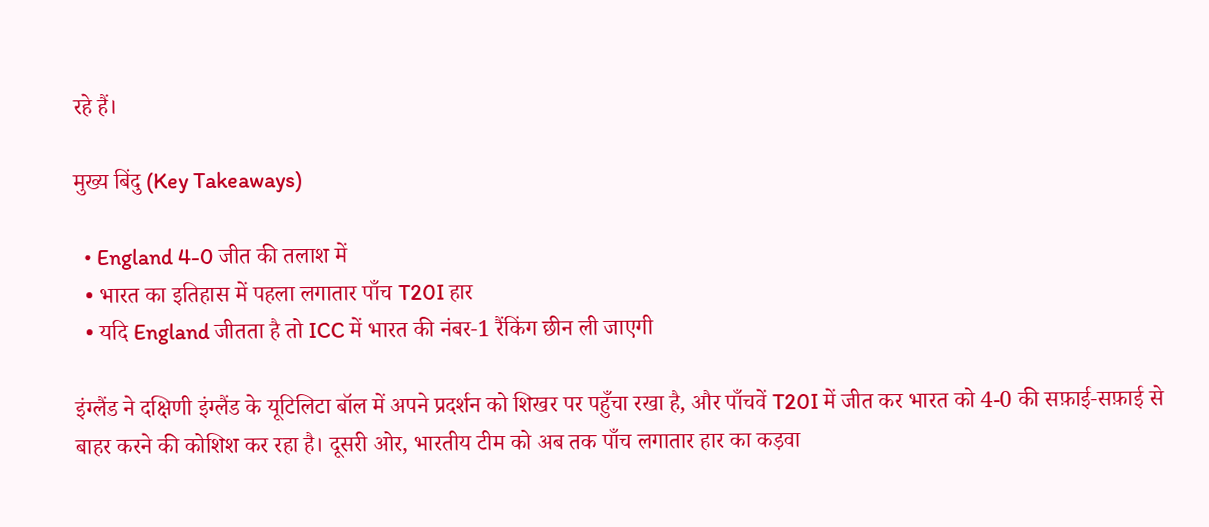रहे हैं।

मुख्य बिंदु (Key Takeaways)

  • England 4-0 जीत की तलाश में
  • भारत का इतिहास में पहला लगातार पाँच T20I हार
  • यदि England जीतता है तो ICC में भारत की नंबर‑1 रैंकिंग छीन ली जाएगी

इंग्लैंड ने दक्षिणी इंग्लैंड के यूटिलिटा बॉल में अपने प्रदर्शन को शिखर पर पहुँचा रखा है, और पाँचवें T20I में जीत कर भारत को 4-0 की सफ़ाई‑सफ़ाई से बाहर करने की कोशिश कर रहा है। दूसरी ओर, भारतीय टीम को अब तक पाँच लगातार हार का कड़वा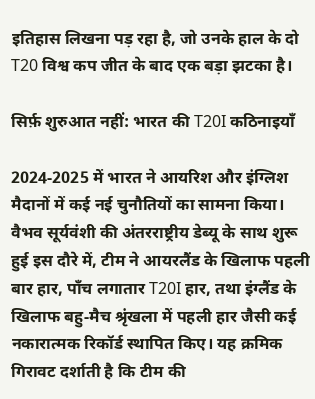इतिहास लिखना पड़ रहा है, जो उनके हाल के दो T20 विश्व कप जीत के बाद एक बड़ा झटका है।

सिर्फ़ शुरुआत नहीं: भारत की T20I कठिनाइयाँ

2024‑2025 में भारत ने आयरिश और इंग्लिश मैदानों में कई नई चुनौतियों का सामना किया। वैभव सूर्यवंशी की अंतरराष्ट्रीय डेब्यू के साथ शुरू हुई इस दौरे में, टीम ने आयरलैंड के खिलाफ पहली बार हार, पाँच लगातार T20I हार, तथा इंग्लैंड के खिलाफ बहु‑मैच श्रृंखला में पहली हार जैसी कई नकारात्मक रिकॉर्ड स्थापित किए। यह क्रमिक गिरावट दर्शाती है कि टीम की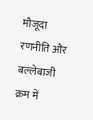मौजूदा रणनीति और बल्लेबाजी क्रम में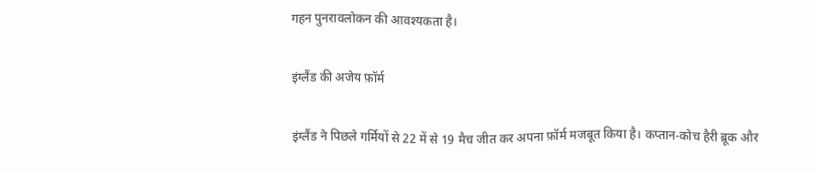गहन पुनरावलोकन की आवश्यकता है।

इंग्लैंड की अजेय फ़ॉर्म

इंग्लैंड ने पिछले गर्मियों से 22 में से 19 मैच जीत कर अपना फ़ॉर्म मजबूत किया है। कप्तान‑कोच हैरी ब्रूक और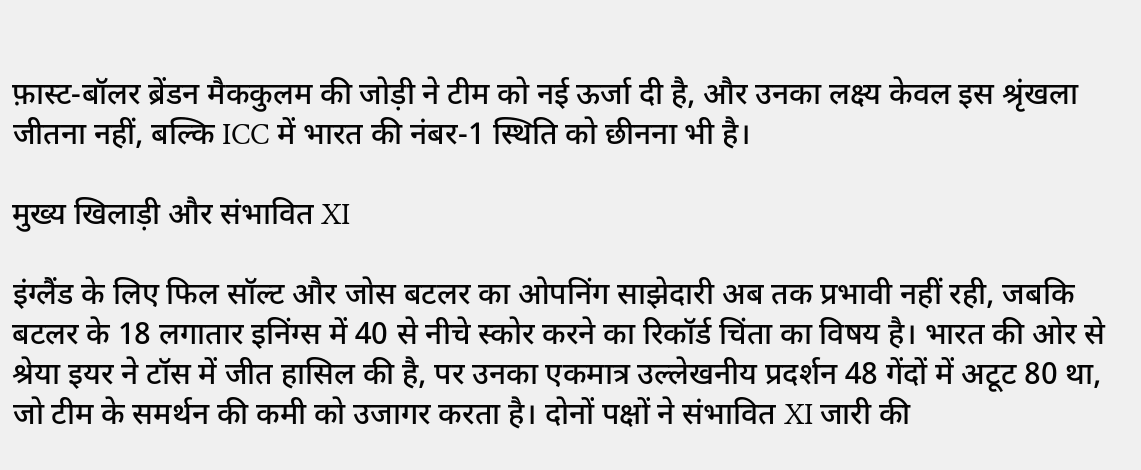फ़ास्ट‑बॉलर ब्रेंडन मैककुलम की जोड़ी ने टीम को नई ऊर्जा दी है, और उनका लक्ष्य केवल इस श्रृंखला जीतना नहीं, बल्कि ICC में भारत की नंबर‑1 स्थिति को छीनना भी है।

मुख्य खिलाड़ी और संभावित XI

इंग्लैंड के लिए फिल सॉल्ट और जोस बटलर का ओपनिंग साझेदारी अब तक प्रभावी नहीं रही, जबकि बटलर के 18 लगातार इनिंग्स में 40 से नीचे स्कोर करने का रिकॉर्ड चिंता का विषय है। भारत की ओर से श्रेया इयर ने टॉस में जीत हासिल की है, पर उनका एकमात्र उल्लेखनीय प्रदर्शन 48 गेंदों में अटूट 80 था, जो टीम के समर्थन की कमी को उजागर करता है। दोनों पक्षों ने संभावित XI जारी की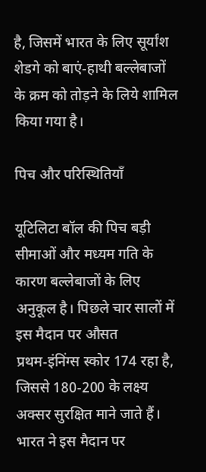है, जिसमें भारत के लिए सूर्यांश शेडगे को बाएं‑हाथी बल्लेबाजों के क्रम को तोड़ने के लिये शामिल किया गया है।

पिच और परिस्थितियाँ

यूटिलिटा बॉल की पिच बड़ी सीमाओं और मध्यम गति के कारण बल्लेबाजों के लिए अनुकूल है। पिछले चार सालों में इस मैदान पर औसत प्रथम‑इंनिंग्स स्कोर 174 रहा है, जिससे 180‑200 के लक्ष्य अक्सर सुरक्षित माने जाते हैं। भारत ने इस मैदान पर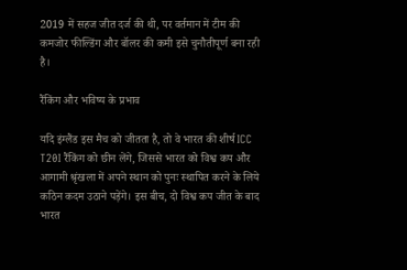2019 में सहज जीत दर्ज की थी, पर वर्तमान में टीम की कमजोर फील्डिंग और बॉलर की कमी इसे चुनौतीपूर्ण बना रही है।

रैंकिंग और भविष्य के प्रभाव

यदि इंग्लैंड इस मैच को जीतता है, तो वे भारत की शीर्ष ICC T20I रैंकिंग को छीन लेंगे, जिससे भारत को विश्व कप और आगामी श्रृंखला में अपने स्थान को पुनः स्थापित करने के लिये कठिन कदम उठाने पड़ेंगे। इस बीच, दो विश्व कप जीत के बाद भारत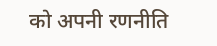को अपनी रणनीति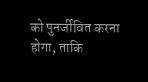को पुनर्जीवित करना होगा, ताकि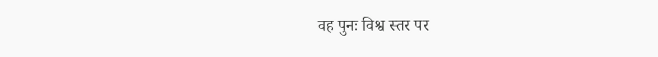वह पुनः विश्व स्तर पर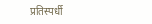प्रतिस्पर्धी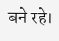बने रहे।